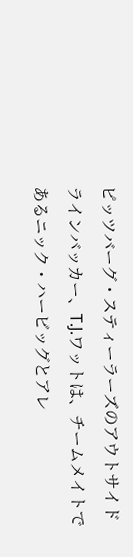ピッツバーグ・スティーラーズのアウトサイドラインバッカー、T.J.ワットは、チームメイトであるニック・ハービッグとアレ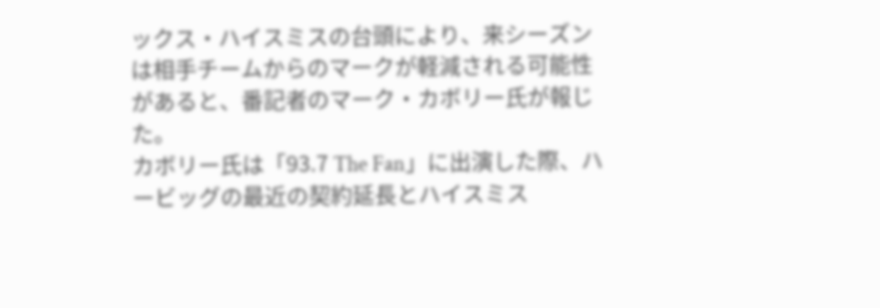ックス・ハイスミスの台頭により、来シーズンは相手チームからのマークが軽減される可能性があると、番記者のマーク・カボリー氏が報じた。
カボリー氏は「93.7 The Fan」に出演した際、ハービッグの最近の契約延長とハイスミス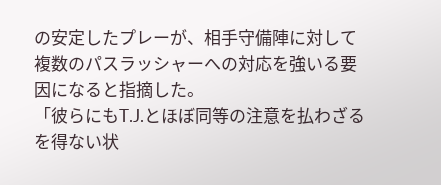の安定したプレーが、相手守備陣に対して複数のパスラッシャーへの対応を強いる要因になると指摘した。
「彼らにもT.J.とほぼ同等の注意を払わざるを得ない状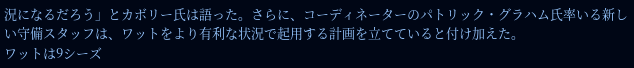況になるだろう」とカボリー氏は語った。さらに、コーディネーターのパトリック・グラハム氏率いる新しい守備スタッフは、ワットをより有利な状況で起用する計画を立てていると付け加えた。
ワットは9シーズ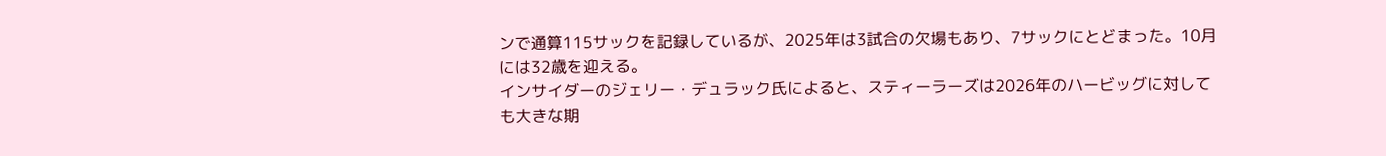ンで通算115サックを記録しているが、2025年は3試合の欠場もあり、7サックにとどまった。10月には32歳を迎える。
インサイダーのジェリー・デュラック氏によると、スティーラーズは2026年のハービッグに対しても大きな期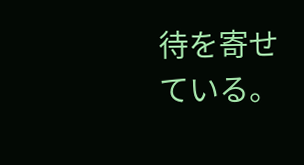待を寄せている。